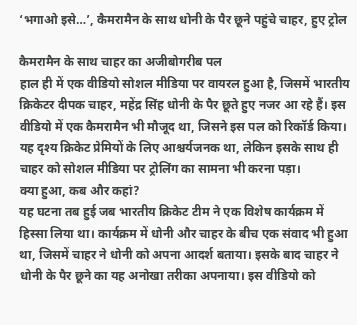‘भगाओ इसे…’, कैमरामैन के साथ धोनी के पैर छूने पहुंचे चाहर, हुए ट्रोल

कैमरामैन के साथ चाहर का अजीबोगरीब पल
हाल ही में एक वीडियो सोशल मीडिया पर वायरल हुआ है, जिसमें भारतीय क्रिकेटर दीपक चाहर, महेंद्र सिंह धोनी के पैर छूते हुए नजर आ रहे हैं। इस वीडियो में एक कैमरामैन भी मौजूद था, जिसने इस पल को रिकॉर्ड किया। यह दृश्य क्रिकेट प्रेमियों के लिए आश्चर्यजनक था, लेकिन इसके साथ ही चाहर को सोशल मीडिया पर ट्रोलिंग का सामना भी करना पड़ा।
क्या हुआ, कब और कहां?
यह घटना तब हुई जब भारतीय क्रिकेट टीम ने एक विशेष कार्यक्रम में हिस्सा लिया था। कार्यक्रम में धोनी और चाहर के बीच एक संवाद भी हुआ था, जिसमें चाहर ने धोनी को अपना आदर्श बताया। इसके बाद चाहर ने धोनी के पैर छूने का यह अनोखा तरीका अपनाया। इस वीडियो को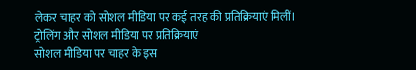लेकर चाहर को सोशल मीडिया पर कई तरह की प्रतिक्रियाएं मिलीं।
ट्रोलिंग और सोशल मीडिया पर प्रतिक्रियाएं
सोशल मीडिया पर चाहर के इस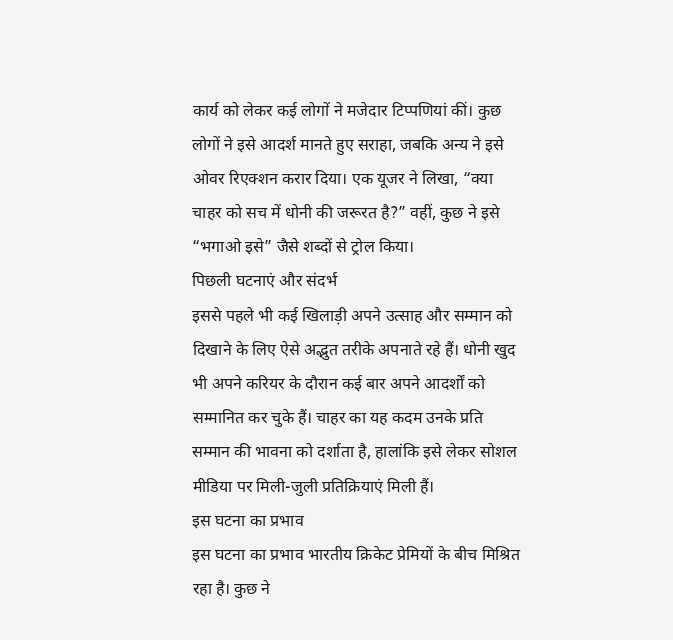कार्य को लेकर कई लोगों ने मजेदार टिप्पणियां कीं। कुछ लोगों ने इसे आदर्श मानते हुए सराहा, जबकि अन्य ने इसे ओवर रिएक्शन करार दिया। एक यूजर ने लिखा, “क्या चाहर को सच में धोनी की जरूरत है?” वहीं, कुछ ने इसे “भगाओ इसे” जैसे शब्दों से ट्रोल किया।
पिछली घटनाएं और संदर्भ
इससे पहले भी कई खिलाड़ी अपने उत्साह और सम्मान को दिखाने के लिए ऐसे अद्भुत तरीके अपनाते रहे हैं। धोनी खुद भी अपने करियर के दौरान कई बार अपने आदर्शों को सम्मानित कर चुके हैं। चाहर का यह कदम उनके प्रति सम्मान की भावना को दर्शाता है, हालांकि इसे लेकर सोशल मीडिया पर मिली-जुली प्रतिक्रियाएं मिली हैं।
इस घटना का प्रभाव
इस घटना का प्रभाव भारतीय क्रिकेट प्रेमियों के बीच मिश्रित रहा है। कुछ ने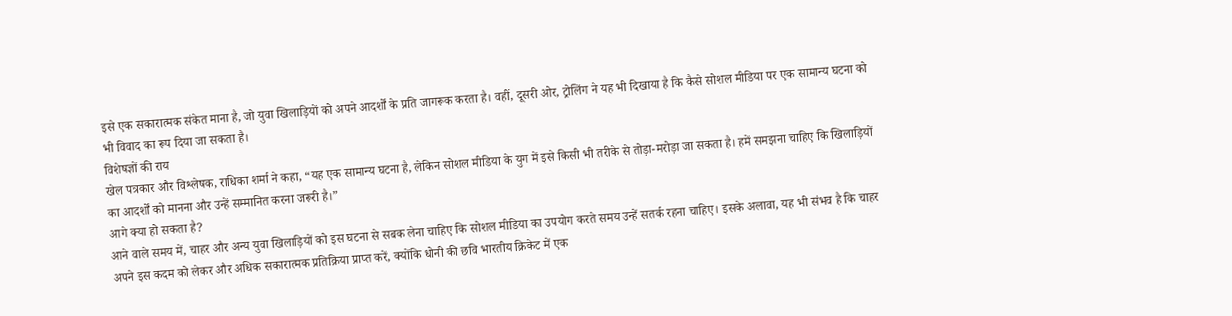इसे एक सकारात्मक संकेत माना है, जो युवा खिलाड़ियों को अपने आदर्शों के प्रति जागरूक करता है। वहीं, दूसरी ओर, ट्रोलिंग ने यह भी दिखाया है कि कैसे सोशल मीडिया पर एक सामान्य घटना को भी विवाद का रूप दिया जा सकता है।
विशेषज्ञों की राय
खेल पत्रकार और विश्लेषक, राधिका शर्मा ने कहा, “यह एक सामान्य घटना है, लेकिन सोशल मीडिया के युग में इसे किसी भी तरीके से तोड़ा-मरोड़ा जा सकता है। हमें समझना चाहिए कि खिलाड़ियों का आदर्शों को मानना और उन्हें सम्मानित करना जरूरी है।”
आगे क्या हो सकता है?
आने वाले समय में, चाहर और अन्य युवा खिलाड़ियों को इस घटना से सबक लेना चाहिए कि सोशल मीडिया का उपयोग करते समय उन्हें सतर्क रहना चाहिए। इसके अलावा, यह भी संभव है कि चाहर अपने इस कदम को लेकर और अधिक सकारात्मक प्रतिक्रिया प्राप्त करें, क्योंकि धोनी की छवि भारतीय क्रिकेट में एक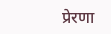प्रेरणा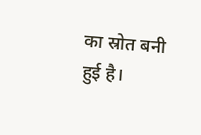का स्रोत बनी हुई है।